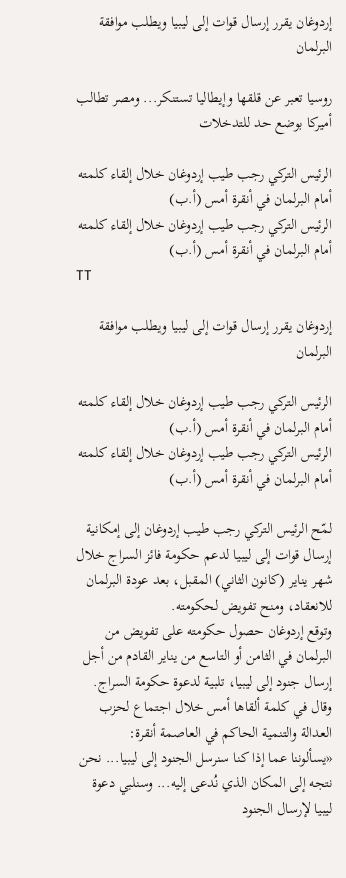إردوغان يقرر إرسال قوات إلى ليبيا ويطلب موافقة البرلمان

روسيا تعبر عن قلقها وإيطاليا تستنكر... ومصر تطالب أميركا بوضع حد للتدخلات

الرئيس التركي رجب طيب إردوغان خلال إلقاء كلمته أمام البرلمان في أنقرة أمس (أ.ب)
الرئيس التركي رجب طيب إردوغان خلال إلقاء كلمته أمام البرلمان في أنقرة أمس (أ.ب)
TT

إردوغان يقرر إرسال قوات إلى ليبيا ويطلب موافقة البرلمان

الرئيس التركي رجب طيب إردوغان خلال إلقاء كلمته أمام البرلمان في أنقرة أمس (أ.ب)
الرئيس التركي رجب طيب إردوغان خلال إلقاء كلمته أمام البرلمان في أنقرة أمس (أ.ب)

لمّح الرئيس التركي رجب طيب إردوغان إلى إمكانية إرسال قوات إلى ليبيا لدعم حكومة فائز السراج خلال شهر يناير (كانون الثاني) المقبل، بعد عودة البرلمان للانعقاد، ومنح تفويض لحكومته.
وتوقع إردوغان حصول حكومته على تفويض من البرلمان في الثامن أو التاسع من يناير القادم من أجل إرسال جنود إلى ليبيا، تلبية لدعوة حكومة السراج. وقال في كلمة ألقاها أمس خلال اجتماع لحزب العدالة والتنمية الحاكم في العاصمة أنقرة:
«يسألوننا عما إذا كنا سنرسل الجنود إلى ليبيا... نحن نتجه إلى المكان الذي نُدعى إليه... وسنلبي دعوة ليبيا لإرسال الجنود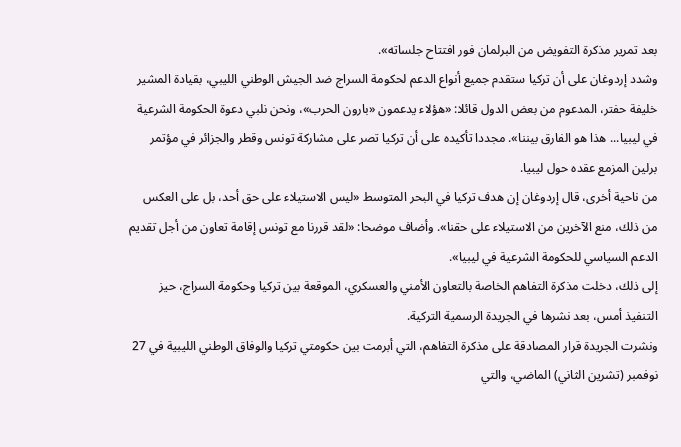بعد تمرير مذكرة التفويض من البرلمان فور افتتاح جلساته».
وشدد إردوغان على أن تركيا ستقدم جميع أنواع الدعم لحكومة السراج ضد الجيش الوطني الليبي، بقيادة المشير خليفة حفتر، المدعوم من بعض الدول قائلا: «هؤلاء يدعمون «بارون الحرب»، ونحن نلبي دعوة الحكومة الشرعية في ليبيا... هذا هو الفارق بيننا». مجددا تأكيده على أن تركيا تصر على مشاركة تونس وقطر والجزائر في مؤتمر برلين المزمع عقده حول ليبيا.
من ناحية أخرى، قال إردوغان إن هدف تركيا في البحر المتوسط «ليس الاستيلاء على حق أحد، بل على العكس من ذلك، منع الآخرين من الاستيلاء على حقنا». وأضاف موضحا: «لقد قررنا مع تونس إقامة تعاون من أجل تقديم الدعم السياسي للحكومة الشرعية في ليبيا».
إلى ذلك، دخلت مذكرة التفاهم الخاصة بالتعاون الأمني والعسكري، الموقعة بين تركيا وحكومة السراج، حيز التنفيذ أمس، بعد نشرها في الجريدة الرسمية التركية.
ونشرت الجريدة قرار المصادقة على مذكرة التفاهم، التي أبرمت بين حكومتي تركيا والوفاق الوطني الليبية في 27 نوفمبر (تشرين الثاني) الماضي، والتي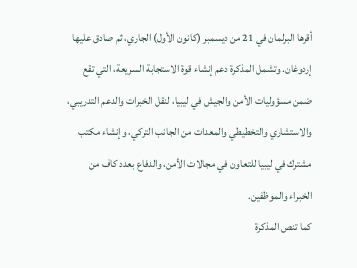أقرها البرلمان في 21 من ديسمبر (كانون الأول) الجاري، ثم صادق عليها إردوغان. وتشمل المذكرة دعم إنشاء قوة الاستجابة السريعة، التي تقع ضمن مسؤوليات الأمن والجيش في ليبيا، لنقل الخبرات والدعم التدريبي، والاستشاري والتخطيطي والمعدات من الجانب التركي، وإنشاء مكتب مشترك في ليبيا للتعاون في مجالات الأمن، والدفاع بعدد كاف من الخبراء والموظفين.
كما تنص المذكرة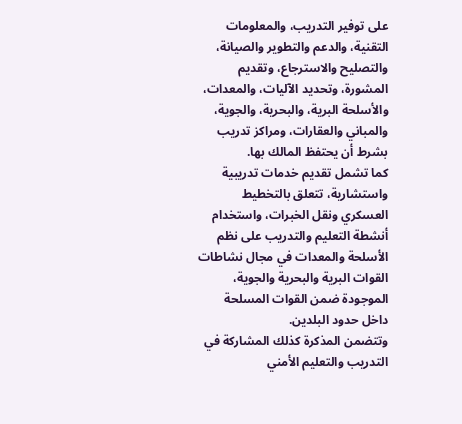على توفير التدريب، والمعلومات التقنية، والدعم والتطوير والصيانة، والتصليح والاسترجاع، وتقديم المشورة، وتحديد الآليات، والمعدات، والأسلحة البرية، والبحرية، والجوية، والمباني والعقارات، ومراكز تدريب بشرط أن يحتفظ المالك بها.
كما تشمل تقديم خدمات تدريبية واستشارية، تتعلق بالتخطيط العسكري ونقل الخبرات، واستخدام أنشطة التعليم والتدريب على نظم الأسلحة والمعدات في مجال نشاطات القوات البرية والبحرية والجوية، الموجودة ضمن القوات المسلحة داخل حدود البلدين.
وتتضمن المذكرة كذلك المشاركة في التدريب والتعليم الأمني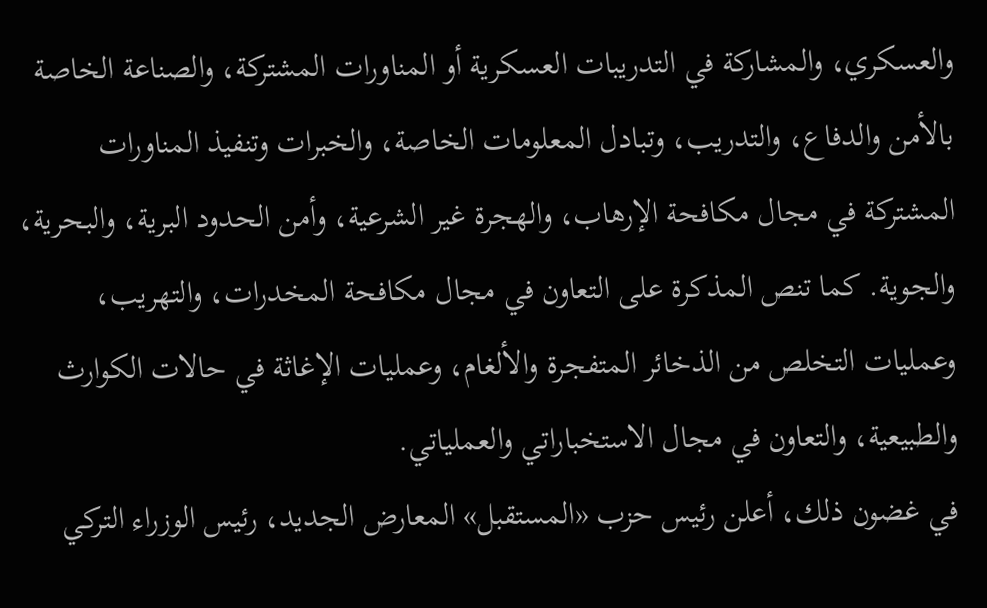والعسكري، والمشاركة في التدريبات العسكرية أو المناورات المشتركة، والصناعة الخاصة بالأمن والدفاع، والتدريب، وتبادل المعلومات الخاصة، والخبرات وتنفيذ المناورات المشتركة في مجال مكافحة الإرهاب، والهجرة غير الشرعية، وأمن الحدود البرية، والبحرية، والجوية. كما تنص المذكرة على التعاون في مجال مكافحة المخدرات، والتهريب، وعمليات التخلص من الذخائر المتفجرة والألغام، وعمليات الإغاثة في حالات الكوارث والطبيعية، والتعاون في مجال الاستخباراتي والعملياتي.
في غضون ذلك، أعلن رئيس حزب «المستقبل» المعارض الجديد، رئيس الوزراء التركي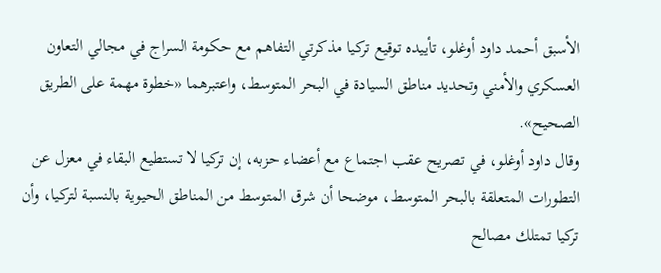الأسبق أحمد داود أوغلو، تأييده توقيع تركيا مذكرتي التفاهم مع حكومة السراج في مجالي التعاون العسكري والأمني وتحديد مناطق السيادة في البحر المتوسط، واعتبرهما «خطوة مهمة على الطريق الصحيح».
وقال داود أوغلو، في تصريح عقب اجتماع مع أعضاء حزبه، إن تركيا لا تستطيع البقاء في معزل عن التطورات المتعلقة بالبحر المتوسط، موضحا أن شرق المتوسط من المناطق الحيوية بالنسبة لتركيا، وأن تركيا تمتلك مصالح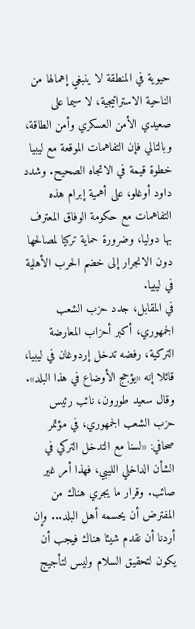حيوية في المنطقة لا ينبغي إهمالها من الناحية الاستراتيجية، لا سيما على صعيدي الأمن العسكري وأمن الطاقة، وبالتالي فإن التفاهمات الموقعة مع ليبيا خطوة قيمة في الاتجاه الصحيح. وشدد داود أوغلو، على أهمية إبرام هذه التفاهمات مع حكومة الوفاق المعترف بها دوليا، وضرورة حماية تركيا لمصالحها دون الانجرار إلى خضم الحرب الأهلية في ليبيا.
في المقابل، جدد حزب الشعب الجمهوري، أكبر أحزاب المعارضة التركية، رفضه تدخل إردوغان في ليبيا، قائلا إنه «يؤجج الأوضاع في هذا البلد».
وقال سعيد طورون، نائب رئيس حزب الشعب الجمهوري، في مؤتمر صحافي: «لسنا مع التدخل التركي في الشأن الداخلي الليبي، فهذا أمر غير صائب. وقرار ما يجري هناك من المفترض أن يحسمه أهل البلد... وإن أردنا أن نقدم شيئا هناك فيجب أن يكون لتحقيق السلام وليس لتأجيج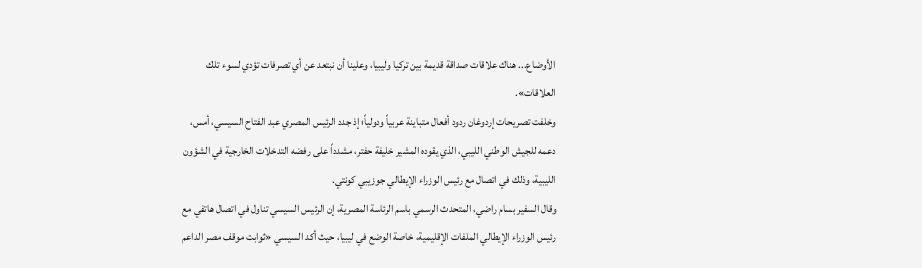الأوضاع... هناك علاقات صداقة قديمة بين تركيا وليبيا، وعلينا أن نبتعد عن أي تصرفات تؤدي لسوء تلك العلاقات».
وخلفت تصريحات إردوغان ردود أفعال متباينة عربياً ودولياً؛ إذ جدد الرئيس المصري عبد الفتاح السيسي، أمس، دعمه للجيش الوطني الليبي، الذي يقوده المشير خليفة حفتر، مشدداً على رفضه التدخلات الخارجية في الشؤون الليبية، وذلك في اتصال مع رئيس الوزراء الإيطالي جوزيبي كونتي.
وقال السفير بسام راضي، المتحدث الرسمي باسم الرئاسة المصرية، إن الرئيس السيسي تناول في اتصال هاتفي مع رئيس الوزراء الإيطالي الملفات الإقليمية، خاصة الوضع في ليبيا، حيث أكد السيسي «ثوابت موقف مصر الداعم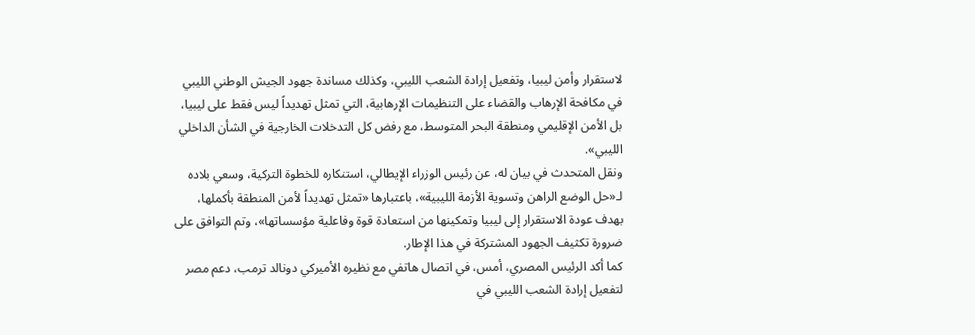لاستقرار وأمن ليبيا، وتفعيل إرادة الشعب الليبي، وكذلك مساندة جهود الجيش الوطني الليبي في مكافحة الإرهاب والقضاء على التنظيمات الإرهابية، التي تمثل تهديداً ليس فقط على ليبيا، بل الأمن الإقليمي ومنطقة البحر المتوسط، مع رفض كل التدخلات الخارجية في الشأن الداخلي الليبي».
ونقل المتحدث في بيان له، عن رئيس الوزراء الإيطالي، استنكاره للخطوة التركية، وسعي بلاده لـ«حل الوضع الراهن وتسوية الأزمة الليبية»، باعتبارها «تمثل تهديداً لأمن المنطقة بأكملها، بهدف عودة الاستقرار إلى ليبيا وتمكينها من استعادة قوة وفاعلية مؤسساتها»، وتم التوافق على ضرورة تكثيف الجهود المشتركة في هذا الإطار.
كما أكد الرئيس المصري، أمس، في اتصال هاتفي مع نظيره الأميركي دونالد ترمب، دعم مصر لتفعيل إرادة الشعب الليبي في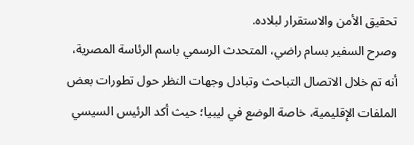تحقيق الأمن والاستقرار لبلاده.
وصرح السفير بسام راضي، المتحدث الرسمي باسم الرئاسة المصرية، أنه تم خلال الاتصال التباحث وتبادل وجهات النظر حول تطورات بعض الملفات الإقليمية، خاصة الوضع في ليبيا؛ حيث أكد الرئيس السيسي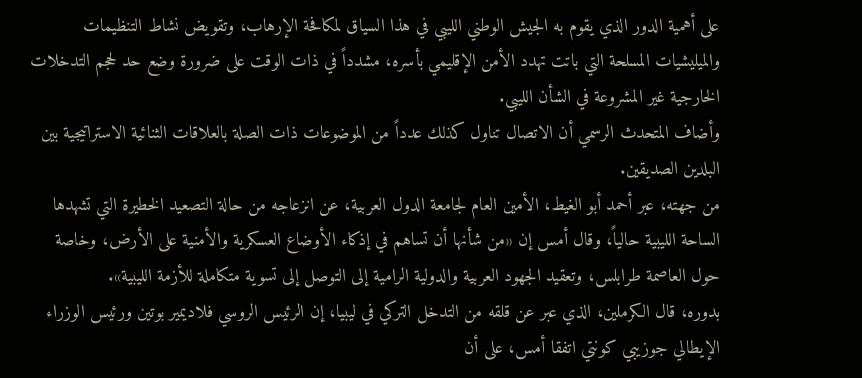على أهمية الدور الذي يقوم به الجيش الوطني الليبي في هذا السياق لمكافحة الإرهاب، وتقويض نشاط التنظيمات والميليشيات المسلحة التي باتت تهدد الأمن الإقليمي بأسره، مشدداً في ذات الوقت على ضرورة وضع حد لحجم التدخلات الخارجية غير المشروعة في الشأن الليبي.
وأضاف المتحدث الرسمي أن الاتصال تناول كذلك عدداً من الموضوعات ذات الصلة بالعلاقات الثنائية الاستراتيجية بين البلدين الصديقين.
من جهته، عبر أحمد أبو الغيط، الأمين العام لجامعة الدول العربية، عن انزعاجه من حالة التصعيد الخطيرة التي تشهدها الساحة الليبية حالياً، وقال أمس إن «من شأنها أن تساهم في إذكاء الأوضاع العسكرية والأمنية على الأرض، وخاصة حول العاصمة طرابلس، وتعقيد الجهود العربية والدولية الرامية إلى التوصل إلى تسوية متكاملة للأزمة الليبية».
بدوره، قال الكرملين، الذي عبر عن قلقه من التدخل التركي في ليبيا، إن الرئيس الروسي فلاديمير بوتين ورئيس الوزراء الإيطالي جوزيبي كونتي اتفقا أمس، على أن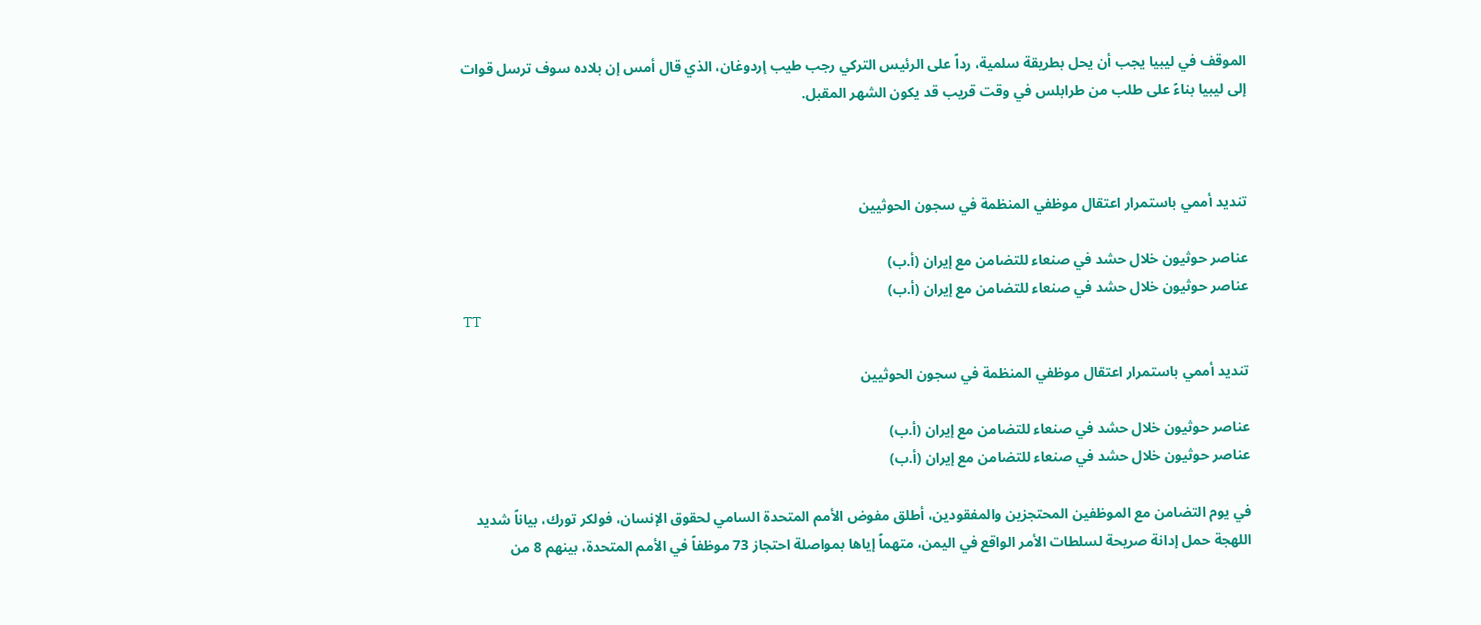الموقف في ليبيا يجب أن يحل بطريقة سلمية، رداً على الرئيس التركي رجب طيب إردوغان، الذي قال أمس إن بلاده سوف ترسل قوات إلى ليبيا بناءً على طلب من طرابلس في وقت قريب قد يكون الشهر المقبل.



تنديد أممي باستمرار اعتقال موظفي المنظمة في سجون الحوثيين

عناصر حوثيون خلال حشد في صنعاء للتضامن مع إيران (أ.ب)
عناصر حوثيون خلال حشد في صنعاء للتضامن مع إيران (أ.ب)
TT

تنديد أممي باستمرار اعتقال موظفي المنظمة في سجون الحوثيين

عناصر حوثيون خلال حشد في صنعاء للتضامن مع إيران (أ.ب)
عناصر حوثيون خلال حشد في صنعاء للتضامن مع إيران (أ.ب)

في يوم التضامن مع الموظفين المحتجزين والمفقودين، أطلق مفوض الأمم المتحدة السامي لحقوق الإنسان، فولكر تورك، بياناً شديد اللهجة حمل إدانة صريحة لسلطات الأمر الواقع في اليمن، متهماً إياها بمواصلة احتجاز 73 موظفاً في الأمم المتحدة، بينهم 8 من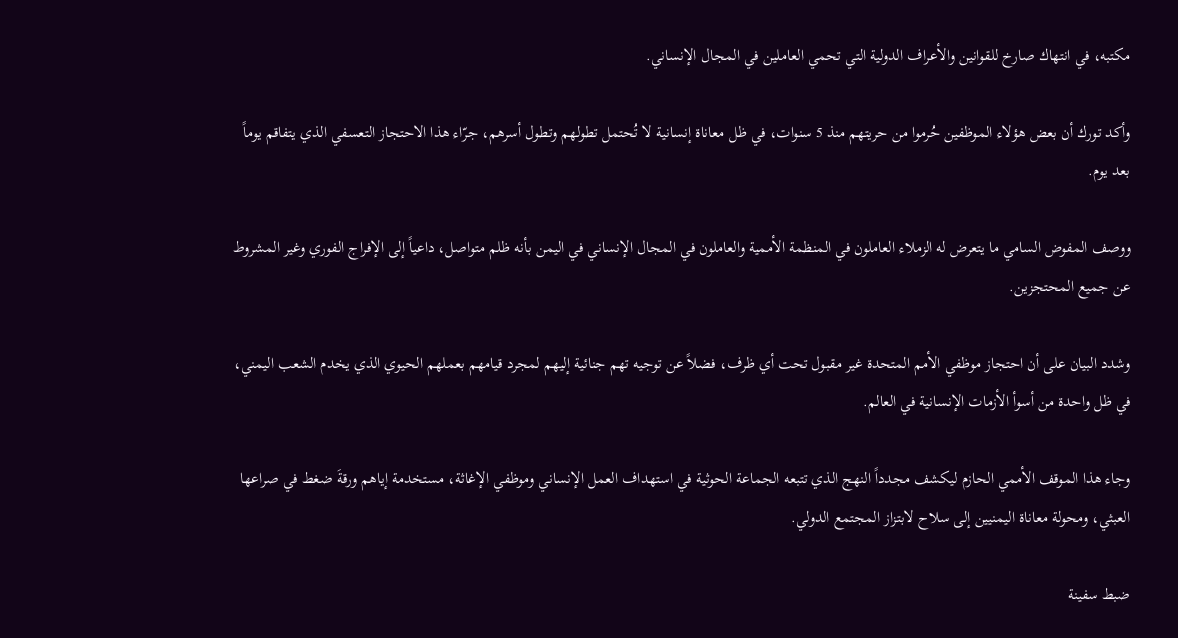مكتبه، في انتهاك صارخ للقوانين والأعراف الدولية التي تحمي العاملين في المجال الإنساني.

وأكد تورك أن بعض هؤلاء الموظفين حُرموا من حريتهم منذ 5 سنوات، في ظل معاناة إنسانية لا تُحتمل تطولهم وتطول أسرهم، جرّاء هذا الاحتجاز التعسفي الذي يتفاقم يوماً بعد يوم.

ووصف المفوض السامي ما يتعرض له الزملاء العاملون في المنظمة الأممية والعاملون في المجال الإنساني في اليمن بأنه ظلم متواصل، داعياً إلى الإفراج الفوري وغير المشروط عن جميع المحتجزين.

وشدد البيان على أن احتجاز موظفي الأمم المتحدة غير مقبول تحت أي ظرف، فضلاً عن توجيه تهم جنائية إليهم لمجرد قيامهم بعملهم الحيوي الذي يخدم الشعب اليمني، في ظل واحدة من أسوأ الأزمات الإنسانية في العالم.

وجاء هذا الموقف الأممي الحازم ليكشف مجدداً النهج الذي تتبعه الجماعة الحوثية في استهداف العمل الإنساني وموظفي الإغاثة، مستخدمة إياهم ورقةَ ضغط في صراعها العبثي، ومحولة معاناة اليمنيين إلى سلاح لابتزاز المجتمع الدولي.

ضبط سفينة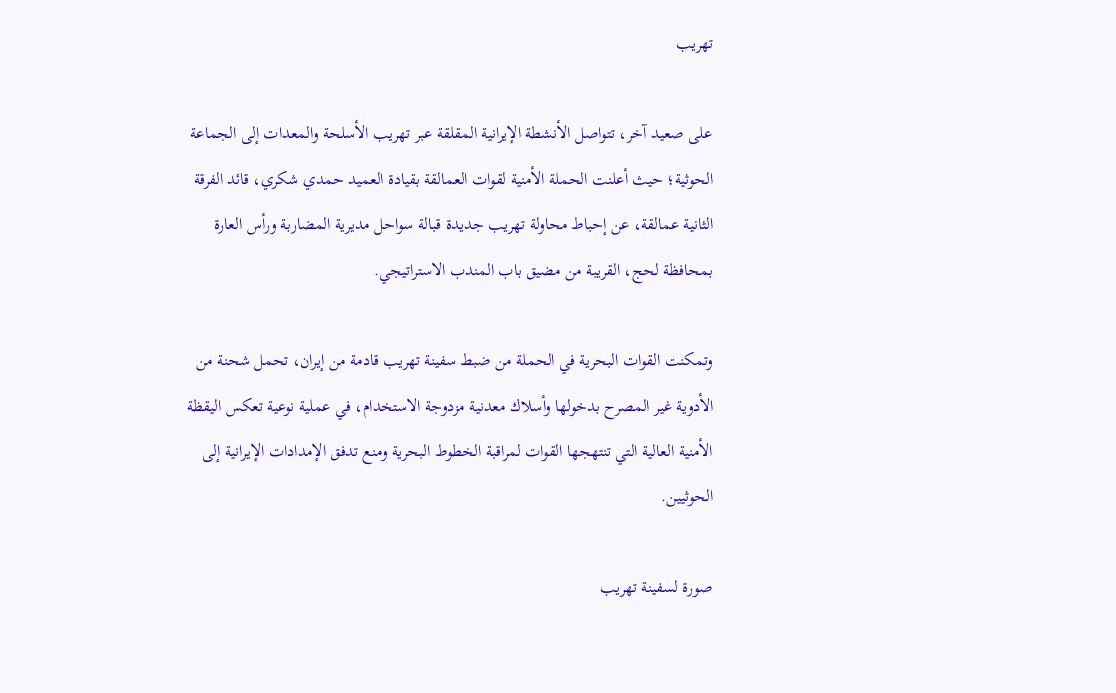تهريب

على صعيد آخر، تتواصل الأنشطة الإيرانية المقلقة عبر تهريب الأسلحة والمعدات إلى الجماعة الحوثية؛ حيث أعلنت الحملة الأمنية لقوات العمالقة بقيادة العميد حمدي شكري، قائد الفرقة الثانية عمالقة، عن إحباط محاولة تهريب جديدة قبالة سواحل مديرية المضاربة ورأس العارة بمحافظة لحج، القريبة من مضيق باب المندب الاستراتيجي.

وتمكنت القوات البحرية في الحملة من ضبط سفينة تهريب قادمة من إيران، تحمل شحنة من الأدوية غير المصرح بدخولها وأسلاك معدنية مزدوجة الاستخدام، في عملية نوعية تعكس اليقظة الأمنية العالية التي تنتهجها القوات لمراقبة الخطوط البحرية ومنع تدفق الإمدادات الإيرانية إلى الحوثيين.

صورة لسفينة تهريب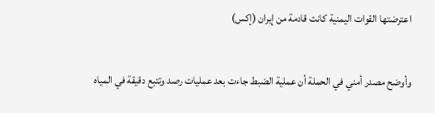اعترضتها القوات اليمنية كانت قادمة من إيران (إكس)

وأوضح مصدر أمني في الحملة أن عملية الضبط جاءت بعد عمليات رصد وتتبع دقيقة في المياه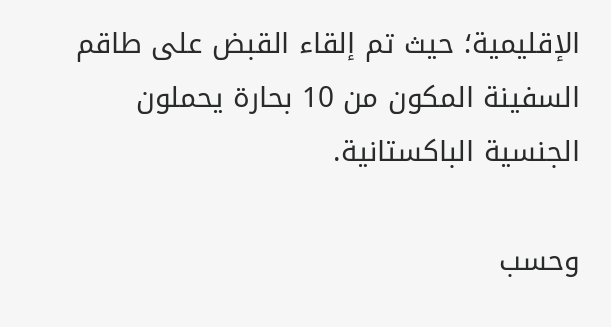الإقليمية؛ حيث تم إلقاء القبض على طاقم السفينة المكون من 10 بحارة يحملون الجنسية الباكستانية.

وحسب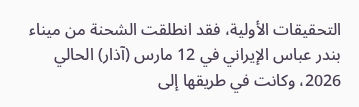التحقيقات الأولية، فقد انطلقت الشحنة من ميناء بندر عباس الإيراني في 12 مارس (آذار) الحالي 2026، وكانت في طريقها إلى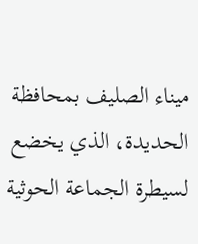ميناء الصليف بمحافظة الحديدة، الذي يخضع لسيطرة الجماعة الحوثية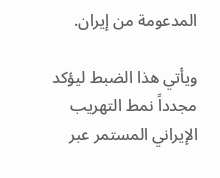المدعومة من إيران.

ويأتي هذا الضبط ليؤكد مجدداً نمط التهريب الإيراني المستمر عبر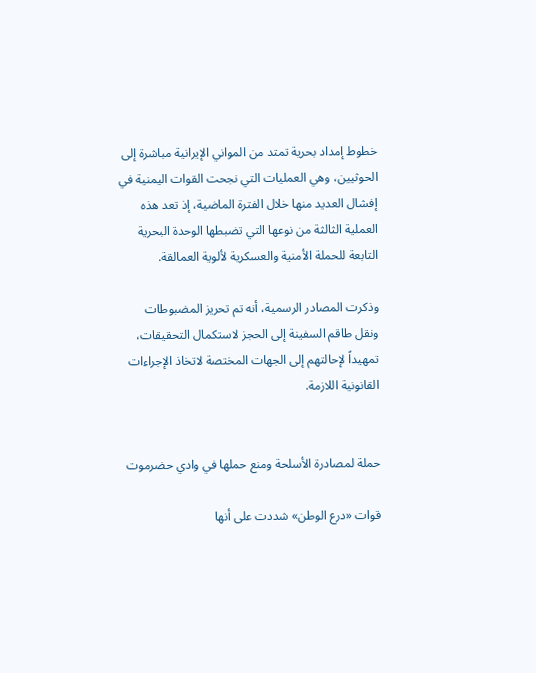خطوط إمداد بحرية تمتد من المواني الإيرانية مباشرة إلى الحوثيين، وهي العمليات التي نجحت القوات اليمنية في إفشال العديد منها خلال الفترة الماضية، إذ تعد هذه العملية الثالثة من نوعها التي تضبطها الوحدة البحرية التابعة للحملة الأمنية والعسكرية لألوية العمالقة.

وذكرت المصادر الرسمية، أنه تم تحريز المضبوطات ونقل طاقم السفينة إلى الحجز لاستكمال التحقيقات، تمهيداً لإحالتهم إلى الجهات المختصة لاتخاذ الإجراءات القانونية اللازمة.


حملة لمصادرة الأسلحة ومنع حملها في وادي حضرموت

قوات «درع الوطن» شددت على أنها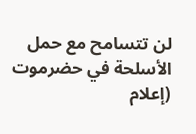لن تتسامح مع حمل الأسلحة في حضرموت (إعلام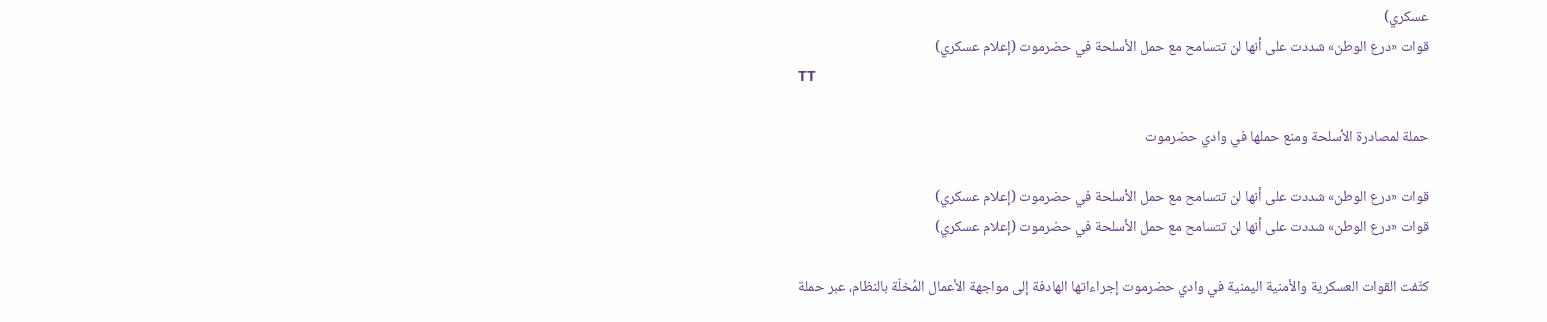عسكري)
قوات «درع الوطن» شددت على أنها لن تتسامح مع حمل الأسلحة في حضرموت (إعلام عسكري)
TT

حملة لمصادرة الأسلحة ومنع حملها في وادي حضرموت

قوات «درع الوطن» شددت على أنها لن تتسامح مع حمل الأسلحة في حضرموت (إعلام عسكري)
قوات «درع الوطن» شددت على أنها لن تتسامح مع حمل الأسلحة في حضرموت (إعلام عسكري)

كثّفت القوات العسكرية والأمنية اليمنية في وادي حضرموت إجراءاتها الهادفة إلى مواجهة الأعمال المُخلّة بالنظام، عبر حملة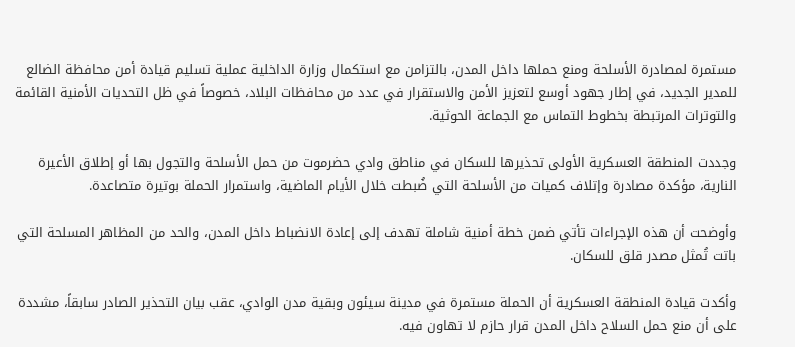مستمرة لمصادرة الأسلحة ومنع حملها داخل المدن، بالتزامن مع استكمال وزارة الداخلية عملية تسليم قيادة أمن محافظة الضالع للمدير الجديد، في إطار جهود أوسع لتعزيز الأمن والاستقرار في عدد من محافظات البلاد، خصوصاً في ظل التحديات الأمنية القائمة والتوترات المرتبطة بخطوط التماس مع الجماعة الحوثية.

وجددت المنطقة العسكرية الأولى تحذيرها للسكان في مناطق وادي حضرموت من حمل الأسلحة والتجول بها أو إطلاق الأعيرة النارية، مؤكدة مصادرة وإتلاف كميات من الأسلحة التي ضُبطت خلال الأيام الماضية، واستمرار الحملة بوتيرة متصاعدة.

وأوضحت أن هذه الإجراءات تأتي ضمن خطة أمنية شاملة تهدف إلى إعادة الانضباط داخل المدن، والحد من المظاهر المسلحة التي باتت تُمثل مصدر قلق للسكان.

وأكدت قيادة المنطقة العسكرية أن الحملة مستمرة في مدينة سيئون وبقية مدن الوادي، عقب بيان التحذير الصادر سابقاً، مشددة على أن منع حمل السلاح داخل المدن قرار حازم لا تهاون فيه.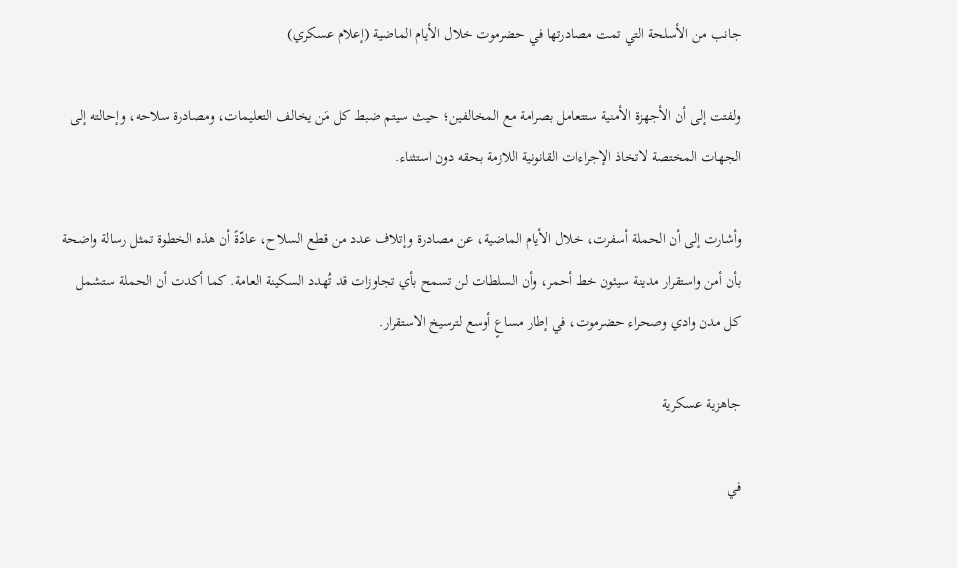جانب من الأسلحة التي تمت مصادرتها في حضرموت خلال الأيام الماضية (إعلام عسكري)

ولفتت إلى أن الأجهزة الأمنية ستتعامل بصرامة مع المخالفين؛ حيث سيتم ضبط كل مَن يخالف التعليمات، ومصادرة سلاحه، وإحالته إلى الجهات المختصة لاتخاذ الإجراءات القانونية اللازمة بحقه دون استثناء.

وأشارت إلى أن الحملة أسفرت، خلال الأيام الماضية، عن مصادرة وإتلاف عدد من قطع السلاح، عادّةً أن هذه الخطوة تمثل رسالة واضحة بأن أمن واستقرار مدينة سيئون خط أحمر، وأن السلطات لن تسمح بأي تجاوزات قد تُهدد السكينة العامة. كما أكدت أن الحملة ستشمل كل مدن وادي وصحراء حضرموت، في إطار مساعٍ أوسع لترسيخ الاستقرار.

جاهزية عسكرية

في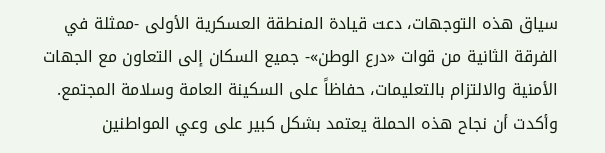سياق هذه التوجهات، دعت قيادة المنطقة العسكرية الأولى -ممثلة في الفرقة الثانية من قوات «درع الوطن»- جميع السكان إلى التعاون مع الجهات الأمنية والالتزام بالتعليمات، حفاظاً على السكينة العامة وسلامة المجتمع. وأكدت أن نجاح هذه الحملة يعتمد بشكل كبير على وعي المواطنين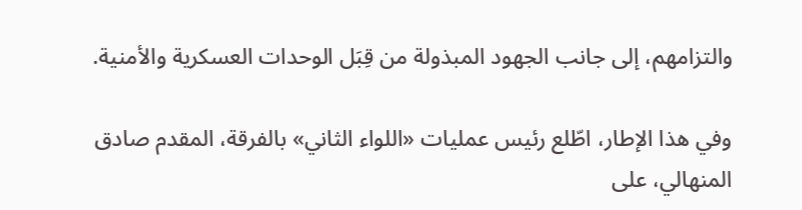والتزامهم، إلى جانب الجهود المبذولة من قِبَل الوحدات العسكرية والأمنية.

وفي هذا الإطار، اطّلع رئيس عمليات «اللواء الثاني» بالفرقة، المقدم صادق المنهالي، على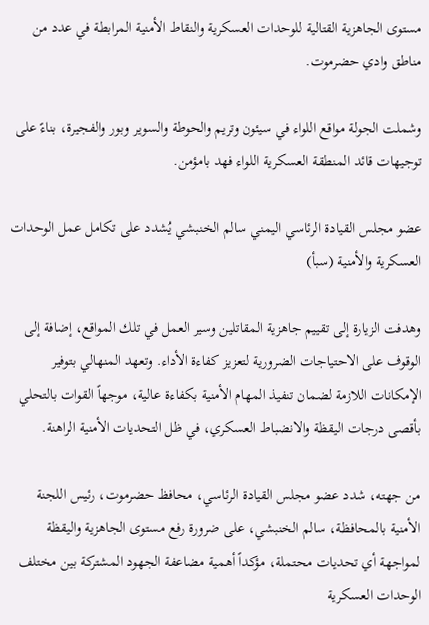مستوى الجاهزية القتالية للوحدات العسكرية والنقاط الأمنية المرابطة في عدد من مناطق وادي حضرموت.

وشملت الجولة مواقع اللواء في سيئون وتريم والحوطة والسوير وبور والفجيرة، بناءً على توجيهات قائد المنطقة العسكرية اللواء فهد بامؤمن.

عضو مجلس القيادة الرئاسي اليمني سالم الخنبشي يُشدد على تكامل عمل الوحدات العسكرية والأمنية (سبأ)

وهدفت الزيارة إلى تقييم جاهزية المقاتلين وسير العمل في تلك المواقع، إضافة إلى الوقوف على الاحتياجات الضرورية لتعزيز كفاءة الأداء. وتعهد المنهالي بتوفير الإمكانات اللازمة لضمان تنفيذ المهام الأمنية بكفاءة عالية، موجهاً القوات بالتحلي بأقصى درجات اليقظة والانضباط العسكري، في ظل التحديات الأمنية الراهنة.

من جهته، شدد عضو مجلس القيادة الرئاسي، محافظ حضرموت، رئيس اللجنة الأمنية بالمحافظة، سالم الخنبشي، على ضرورة رفع مستوى الجاهزية واليقظة لمواجهة أي تحديات محتملة، مؤكداً أهمية مضاعفة الجهود المشتركة بين مختلف الوحدات العسكرية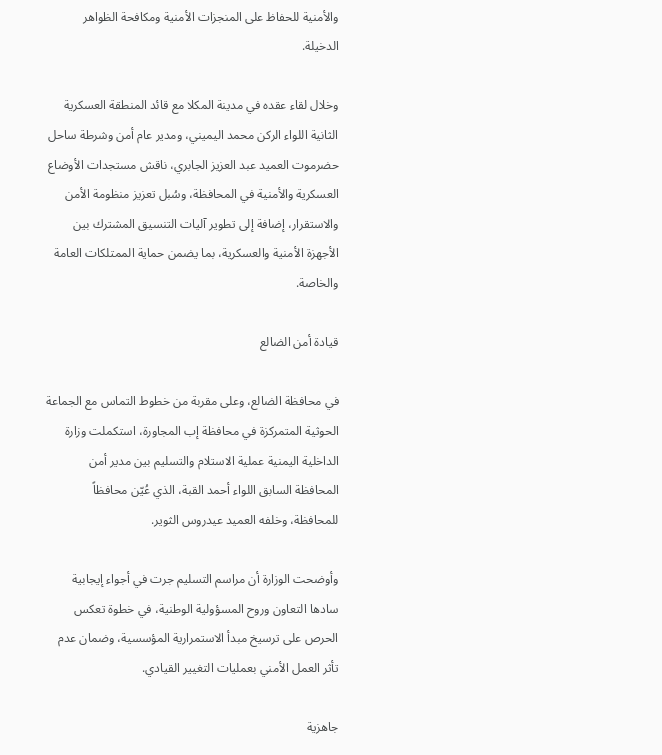والأمنية للحفاظ على المنجزات الأمنية ومكافحة الظواهر الدخيلة.

وخلال لقاء عقده في مدينة المكلا مع قائد المنطقة العسكرية الثانية اللواء الركن محمد اليميني، ومدير عام أمن وشرطة ساحل حضرموت العميد عبد العزيز الجابري، ناقش مستجدات الأوضاع العسكرية والأمنية في المحافظة، وسُبل تعزيز منظومة الأمن والاستقرار، إضافة إلى تطوير آليات التنسيق المشترك بين الأجهزة الأمنية والعسكرية، بما يضمن حماية الممتلكات العامة والخاصة.

قيادة أمن الضالع

في محافظة الضالع، وعلى مقربة من خطوط التماس مع الجماعة الحوثية المتمركزة في محافظة إب المجاورة، استكملت وزارة الداخلية اليمنية عملية الاستلام والتسليم بين مدير أمن المحافظة السابق اللواء أحمد القبة، الذي عُيّن محافظاً للمحافظة، وخلفه العميد عيدروس الثوير.

وأوضحت الوزارة أن مراسم التسليم جرت في أجواء إيجابية سادها التعاون وروح المسؤولية الوطنية، في خطوة تعكس الحرص على ترسيخ مبدأ الاستمرارية المؤسسية، وضمان عدم تأثر العمل الأمني بعمليات التغيير القيادي.

جاهزية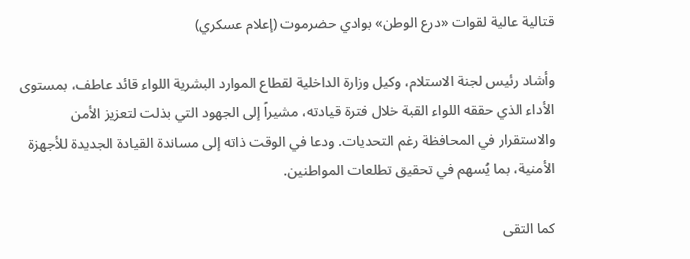قتالية عالية لقوات «درع الوطن» بوادي حضرموت (إعلام عسكري)

وأشاد رئيس لجنة الاستلام، وكيل وزارة الداخلية لقطاع الموارد البشرية اللواء قائد عاطف، بمستوى الأداء الذي حققه اللواء القبة خلال فترة قيادته، مشيراً إلى الجهود التي بذلت لتعزيز الأمن والاستقرار في المحافظة رغم التحديات. ودعا في الوقت ذاته إلى مساندة القيادة الجديدة للأجهزة الأمنية، بما يُسهم في تحقيق تطلعات المواطنين.

كما التقى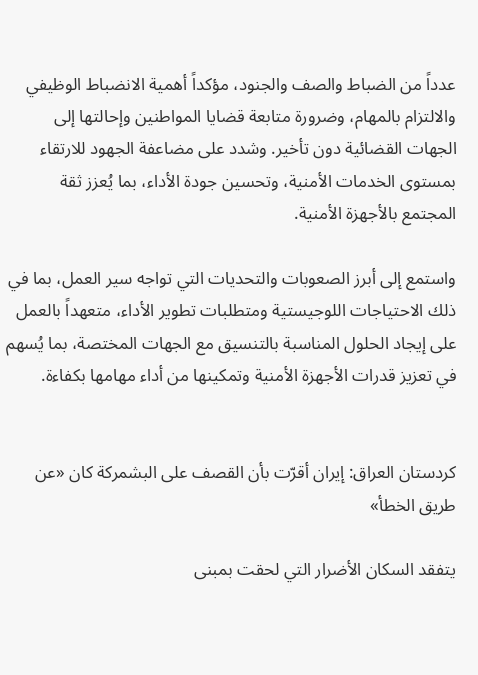عدداً من الضباط والصف والجنود، مؤكداً أهمية الانضباط الوظيفي والالتزام بالمهام، وضرورة متابعة قضايا المواطنين وإحالتها إلى الجهات القضائية دون تأخير. وشدد على مضاعفة الجهود للارتقاء بمستوى الخدمات الأمنية، وتحسين جودة الأداء، بما يُعزز ثقة المجتمع بالأجهزة الأمنية.

واستمع إلى أبرز الصعوبات والتحديات التي تواجه سير العمل، بما في ذلك الاحتياجات اللوجيستية ومتطلبات تطوير الأداء، متعهداً بالعمل على إيجاد الحلول المناسبة بالتنسيق مع الجهات المختصة، بما يُسهم في تعزيز قدرات الأجهزة الأمنية وتمكينها من أداء مهامها بكفاءة.


كردستان العراق: إيران أقرّت بأن القصف على البشمركة كان «عن طريق الخطأ»

يتفقد السكان الأضرار التي لحقت بمبنى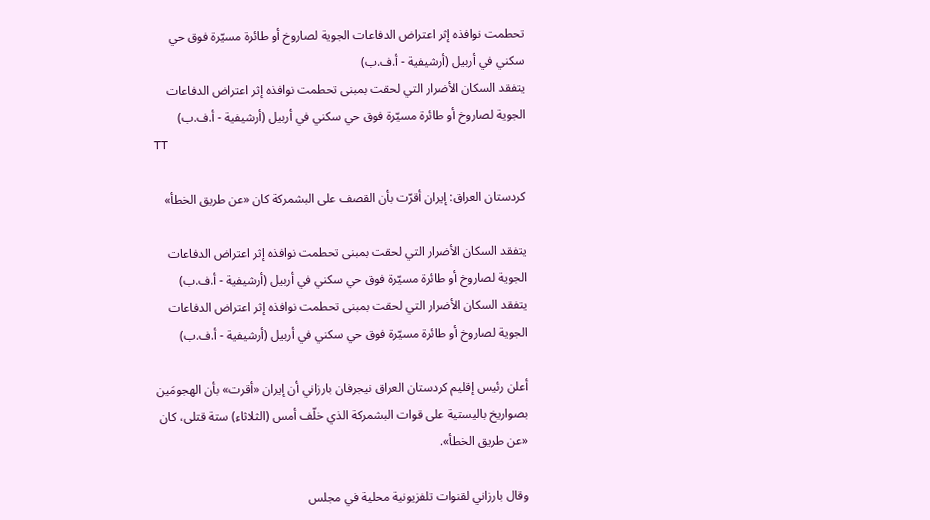تحطمت نوافذه إثر اعتراض الدفاعات الجوية لصاروخ أو طائرة مسيّرة فوق حي سكني في أربيل (أرشيفية - أ.ف.ب)
يتفقد السكان الأضرار التي لحقت بمبنى تحطمت نوافذه إثر اعتراض الدفاعات الجوية لصاروخ أو طائرة مسيّرة فوق حي سكني في أربيل (أرشيفية - أ.ف.ب)
TT

كردستان العراق: إيران أقرّت بأن القصف على البشمركة كان «عن طريق الخطأ»

يتفقد السكان الأضرار التي لحقت بمبنى تحطمت نوافذه إثر اعتراض الدفاعات الجوية لصاروخ أو طائرة مسيّرة فوق حي سكني في أربيل (أرشيفية - أ.ف.ب)
يتفقد السكان الأضرار التي لحقت بمبنى تحطمت نوافذه إثر اعتراض الدفاعات الجوية لصاروخ أو طائرة مسيّرة فوق حي سكني في أربيل (أرشيفية - أ.ف.ب)

أعلن رئيس إقليم كردستان العراق نيجرفان بارزاني أن إيران «أقرت» بأن الهجومَين بصواريخ باليستية على قوات البشمركة الذي خلّف أمس (الثلاثاء) ستة قتلى، كان «عن طريق الخطأ».

وقال بارزاني لقنوات تلفزيونية محلية في مجلس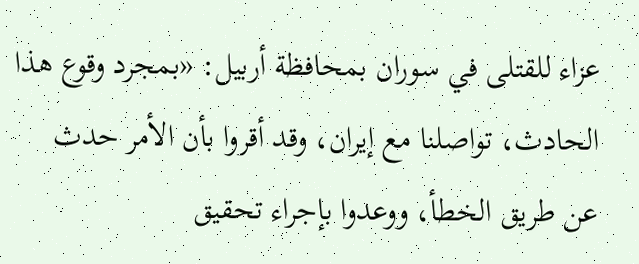عزاء للقتلى في سوران بمحافظة أربيل: «بمجرد وقوع هذا الحادث، تواصلنا مع إيران، وقد أقروا بأن الأمر حدث عن طريق الخطأ، ووعدوا بإجراء تحقيق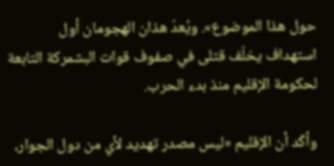حول هذا الموضوع». ويُعدّ هذان الهجومان أول استهداف يخلّف قتلى في صفوف قوات البشمركة التابعة لحكومة الإقليم منذ بدء الحرب.

وأكّد أن الإقليم «ليس مصدر تهديد لأي من دول الجوار،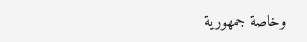وخاصة جمهورية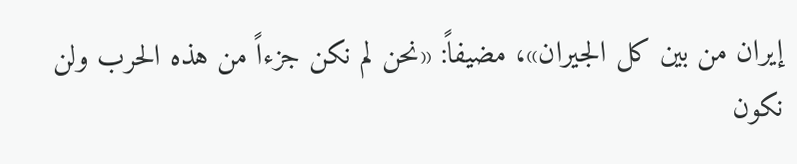إيران من بين كل الجيران»، مضيفاً: «نحن لم نكن جزءاً من هذه الحرب ولن نكون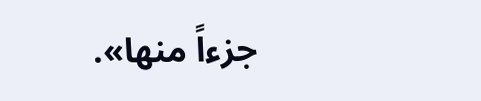جزءاً منها».